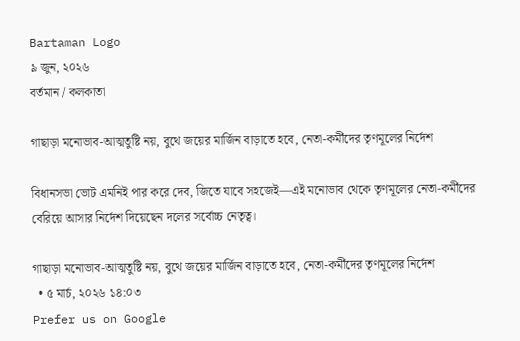Bartaman Logo
৯ জুন, ২০২৬
বর্তমান / কলকাতা

গাছাড়া মনোভাব-আত্মতুষ্টি নয়, বুথে জয়ের মার্জিন বাড়াতে হবে, নেতা-কর্মীদের তৃণমূলের নির্দেশ

বিধানসভা ভোট এমনিই পার করে দেব, জিতে যাবে সহজেই—এই মনোভাব থেকে তৃণমূলের নেতা-কর্মীদের বেরিয়ে আসার নির্দেশ দিয়েছেন দলের সর্বোচ্চ নেতৃত্ব।

গাছাড়া মনোভাব-আত্মতুষ্টি নয়, বুথে জয়ের মার্জিন বাড়াতে হবে, নেতা-কর্মীদের তৃণমূলের নির্দেশ
  • ৫ মার্চ, ২০২৬ ১৪:০৩
Prefer us on Google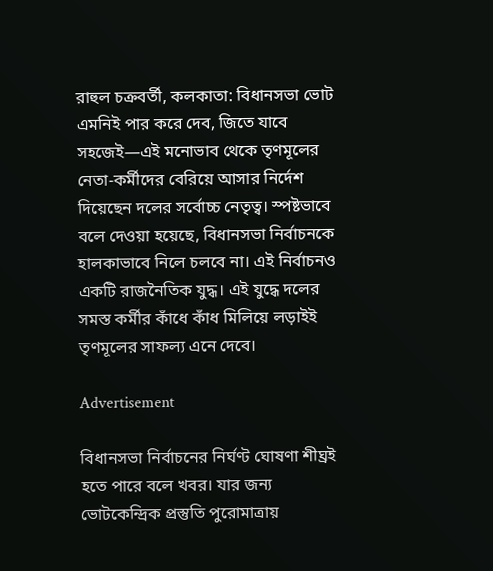রাহুল চক্রবর্তী, কলকাতা: বিধানসভা ভোট এমনিই পার করে দেব, জিতে যাবে সহজেই—এই মনোভাব থেকে তৃণমূলের নেতা-কর্মীদের বেরিয়ে আসার নির্দেশ দিয়েছেন দলের সর্বোচ্চ নেতৃত্ব। স্পষ্টভাবে বলে দেওয়া হয়েছে, বিধানসভা নির্বাচনকে হালকাভাবে নিলে চলবে না। এই নির্বাচনও একটি রাজনৈতিক যুদ্ধ। এই যুদ্ধে দলের সমস্ত কর্মীর কাঁধে কাঁধ মিলিয়ে লড়াইই তৃণমূলের সাফল্য এনে দেবে।

Advertisement

বিধানসভা নির্বাচনের নির্ঘণ্ট ঘোষণা শীঘ্রই হতে পারে বলে খবর। যার জন্য ভোটকেন্দ্রিক প্রস্তুতি পুরোমাত্রায়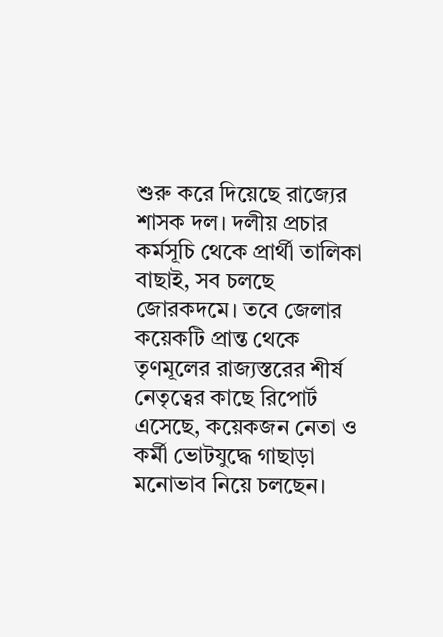শুরু করে দিয়েছে রাজ্যের শাসক দল। দলীয় প্রচার কর্মসূচি থেকে প্রার্থী তালিকা বাছাই, সব চলছে জোরকদমে। তবে জেলার কয়েকটি প্রান্ত থেকে তৃণমূলের রাজ্যস্তরের শীর্ষ নেতৃত্বের কাছে রিপোর্ট এসেছে, কয়েকজন নেতা ও কর্মী ভোটযুদ্ধে গাছাড়া মনোভাব নিয়ে চলছেন।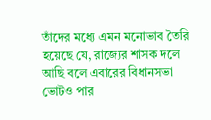তাঁদের মধ্যে এমন মনোভাব তৈরি হয়েছে যে, রাজ্যের শাসক দলে আছি বলে এবারের বিধানসভা ভোটও পার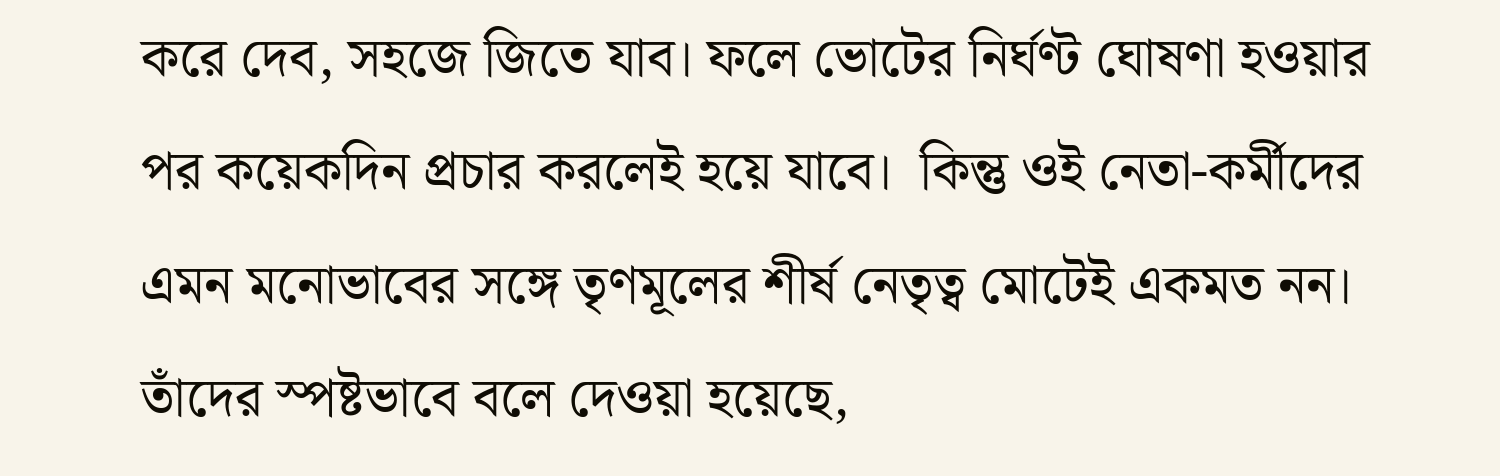করে দেব, সহজে জিতে যাব। ফলে ভোটের নির্ঘণ্ট ঘোষণা হওয়ার পর কয়েকদিন প্রচার করলেই হয়ে যাবে।  কিন্তু ওই নেতা-কর্মীদের এমন মনোভাবের সঙ্গে তৃণমূলের শীর্ষ নেতৃত্ব মোটেই একমত নন। তাঁদের স্পষ্টভাবে বলে দেওয়া হয়েছে,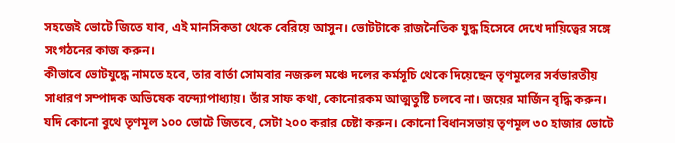সহজেই ভোটে জিতে যাব, এই মানসিকতা থেকে বেরিয়ে আসুন। ভোটটাকে রাজনৈতিক যুদ্ধ হিসেবে দেখে দায়িত্বের সঙ্গে সংগঠনের কাজ করুন।
কীভাবে ভোটযুদ্ধে নামতে হবে, তার বার্তা সোমবার নজরুল মঞ্চে দলের কর্মসূচি থেকে দিয়েছেন তৃণমূলের সর্বভারতীয় সাধারণ সম্পাদক অভিষেক বন্দ্যোপাধ্যায়। তাঁর সাফ কথা, কোনোরকম আত্মতুষ্টি চলবে না। জয়ের মার্জিন বৃদ্ধি করুন। যদি কোনো বুথে তৃণমূল ১০০ ভোটে জিতবে, সেটা ২০০ করার চেষ্টা করুন। কোনো বিধানসভায় তৃণমূল ৩০ হাজার ভোটে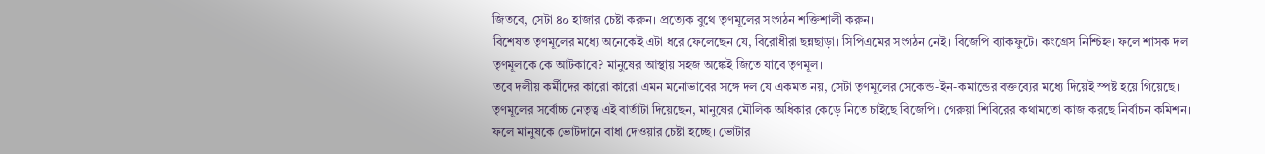জিতবে, সেটা ৪০ হাজার চেষ্টা করুন। প্রত্যেক বুথে তৃণমূলের সংগঠন শক্তিশালী করুন।
বিশেষত তৃণমূলের মধ্যে অনেকেই এটা ধরে ফেলেছেন যে, বিরোধীরা ছন্নছাড়া। সিপিএমের সংগঠন নেই। বিজেপি ব্যাকফুটে। কংগ্রেস নিশ্চিহ্ন। ফলে শাসক দল তৃণমূলকে কে আটকাবে? মানুষের আস্থায় সহজ অঙ্কেই জিতে যাবে তৃণমূল।
তবে দলীয় কর্মীদের কারো কারো এমন মনোভাবের সঙ্গে দল যে একমত নয়, সেটা তৃণমূলের সেকেন্ড-ইন-কমান্ডের বক্তব্যের মধ্যে দিয়েই স্পষ্ট হয়ে গিয়েছে। তৃণমূলের সর্বোচ্চ নেতৃত্ব এই বার্তাটা দিয়েছেন, মানুষের মৌলিক অধিকার কেড়ে নিতে চাইছে বিজেপি। গেরুয়া শিবিরের কথামতো কাজ করছে নির্বাচন কমিশন। ফলে মানুষকে ভোটদানে বাধা দেওয়ার চেষ্টা হচ্ছে। ভোটার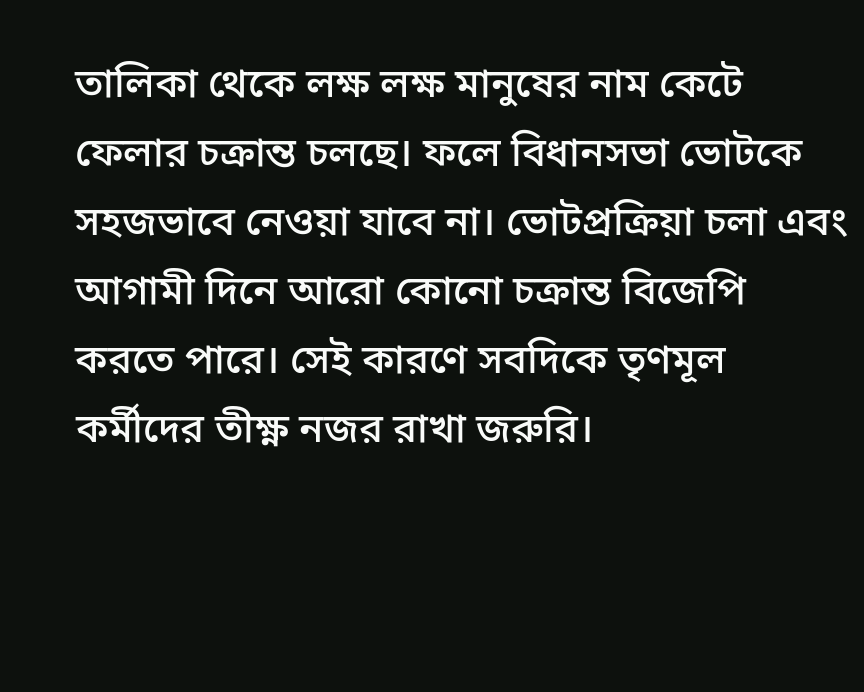তালিকা থেকে লক্ষ লক্ষ মানুষের নাম কেটে ফেলার চক্রান্ত চলছে। ফলে বিধানসভা ভোটকে সহজভাবে নেওয়া যাবে না। ভোটপ্রক্রিয়া চলা এবং আগামী দিনে আরো কোনো চক্রান্ত বিজেপি করতে পারে। সেই কারণে সবদিকে তৃণমূল কর্মীদের তীক্ষ্ণ নজর রাখা জরুরি।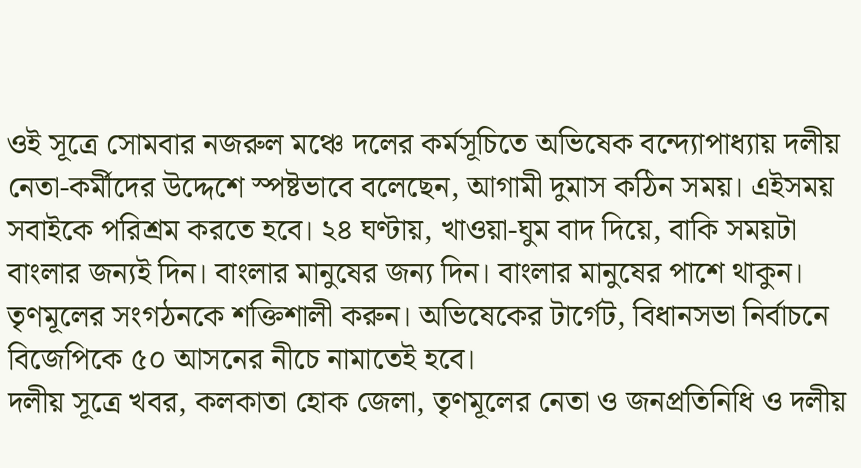ওই সূত্রে সোমবার নজরুল মঞ্চে দলের কর্মসূচিতে অভিষেক বন্দ্যোপাধ্যায় দলীয় নেতা-কর্মীদের উদ্দেশে স্পষ্টভাবে বলেছেন, আগামী দুমাস কঠিন সময়। এইসময় সবাইকে পরিশ্রম করতে হবে। ২৪ ঘণ্টায়, খাওয়া-ঘুম বাদ দিয়ে, বাকি সময়টা বাংলার জন্যই দিন। বাংলার মানুষের জন্য দিন। বাংলার মানুষের পাশে থাকুন। তৃণমূলের সংগঠনকে শক্তিশালী করুন। অভিষেকের টার্গেট, বিধানসভা নির্বাচনে বিজেপিকে ৫০ আসনের নীচে নামাতেই হবে।
দলীয় সূত্রে খবর, কলকাতা হোক জেলা, তৃণমূলের নেতা ও জনপ্রতিনিধি ও দলীয়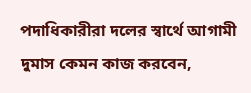পদাধিকারীরা দলের স্বার্থে আগামী দুমাস কেমন কাজ করবেন,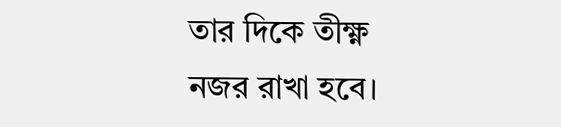তার দিকে তীক্ষ্ণ নজর রাখা হবে।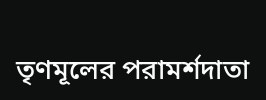তৃণমূলের পরামর্শদাতা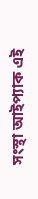সংস্থা আইপ্যাক এই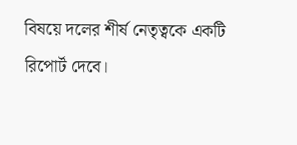বিষয়ে দলের শীর্ষ নেতৃত্বকে একটি রিপোর্ট দেবে।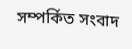সম্পর্কিত সংবাদ